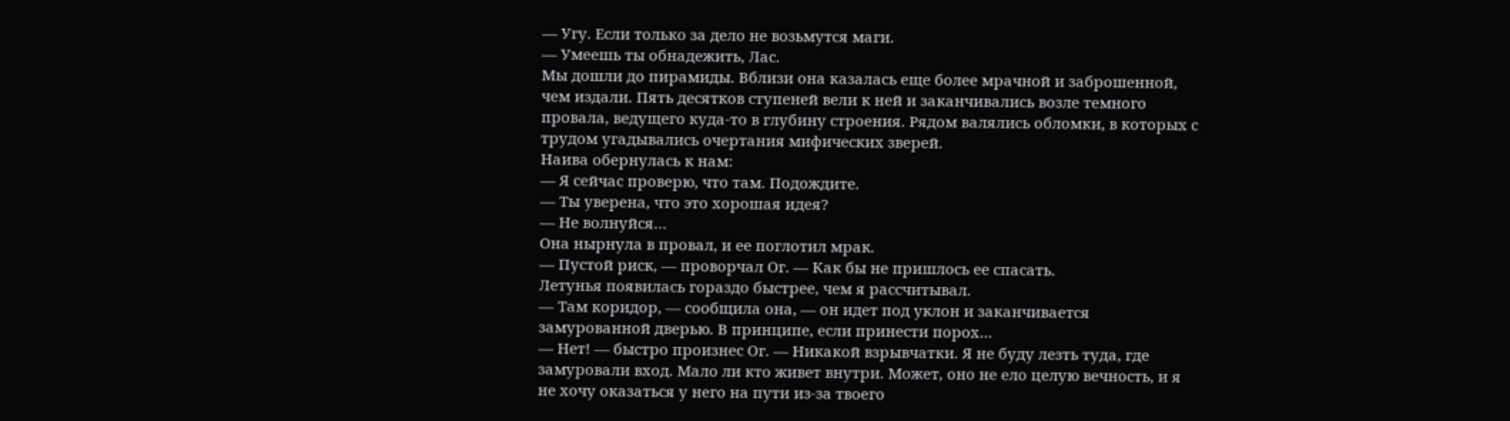— Угу. Если только за дело не возьмутся маги.
— Умеешь ты обнадежить, Лас.
Мы дошли до пирамиды. Вблизи она казалась еще более мрачной и заброшенной, чем издали. Пять десятков ступеней вели к ней и заканчивались возле темного провала, ведущего куда-то в глубину строения. Рядом валялись обломки, в которых с трудом угадывались очертания мифических зверей.
Наива обернулась к нам:
— Я сейчас проверю, что там. Подождите.
— Ты уверена, что это хорошая идея?
— Не волнуйся…
Она нырнула в провал, и ее поглотил мрак.
— Пустой риск, — проворчал Ог. — Как бы не пришлось ее спасать.
Летунья появилась гораздо быстрее, чем я рассчитывал.
— Там коридор, — сообщила она, — он идет под уклон и заканчивается замурованной дверью. В принципе, если принести порох…
— Нет! — быстро произнес Ог. — Никакой взрывчатки. Я не буду лезть туда, где замуровали вход. Мало ли кто живет внутри. Может, оно не ело целую вечность, и я не хочу оказаться у него на пути из-за твоего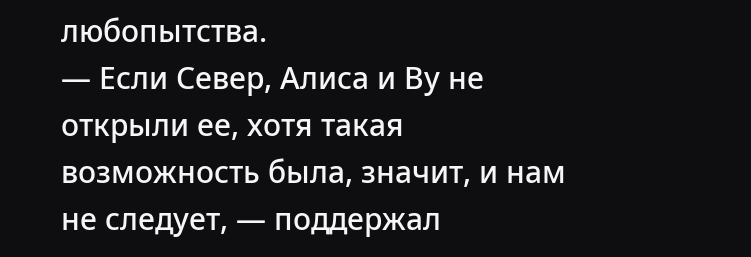любопытства.
— Если Север, Алиса и Ву не открыли ее, хотя такая возможность была, значит, и нам не следует, — поддержал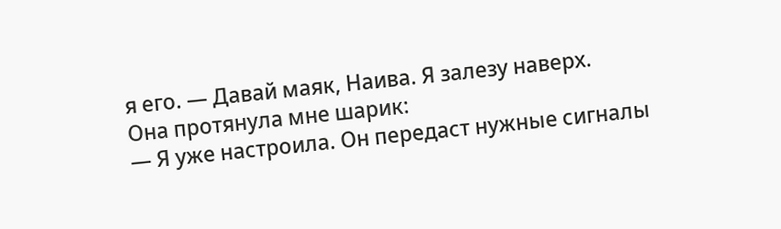я его. — Давай маяк, Наива. Я залезу наверх.
Она протянула мне шарик:
— Я уже настроила. Он передаст нужные сигналы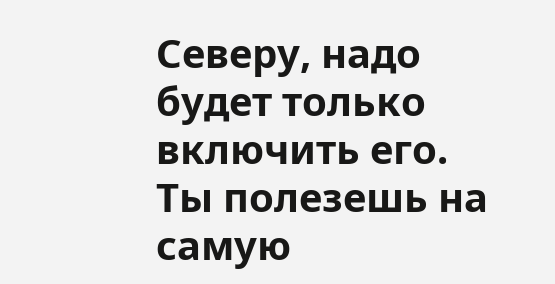Северу, надо будет только включить его. Ты полезешь на самую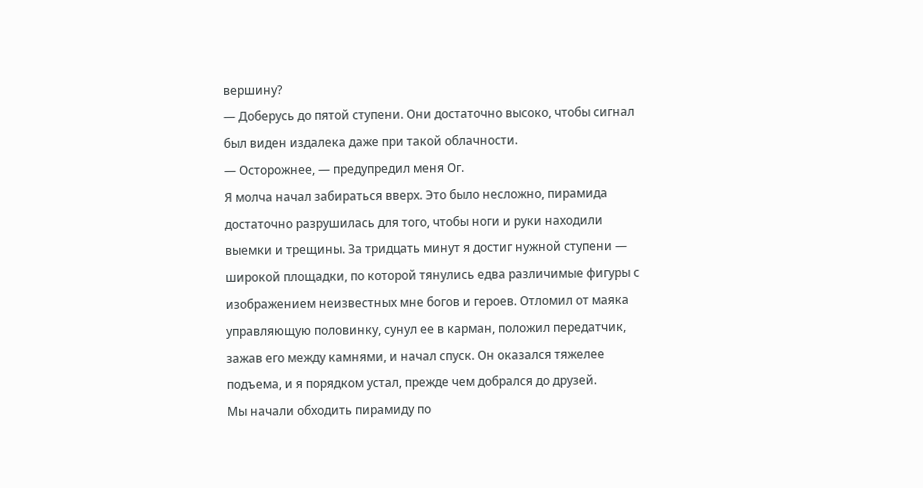вершину?
— Доберусь до пятой ступени. Они достаточно высоко, чтобы сигнал был виден издалека даже при такой облачности.
— Осторожнее, — предупредил меня Ог.
Я молча начал забираться вверх. Это было несложно, пирамида достаточно разрушилась для того, чтобы ноги и руки находили выемки и трещины. За тридцать минут я достиг нужной ступени — широкой площадки, по которой тянулись едва различимые фигуры с изображением неизвестных мне богов и героев. Отломил от маяка управляющую половинку, сунул ее в карман, положил передатчик, зажав его между камнями, и начал спуск. Он оказался тяжелее подъема, и я порядком устал, прежде чем добрался до друзей.
Мы начали обходить пирамиду по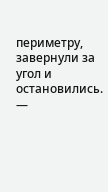периметру, завернули за угол и остановились.
—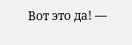Вот это да! —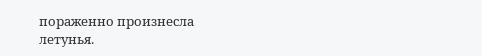пораженно произнесла летунья.